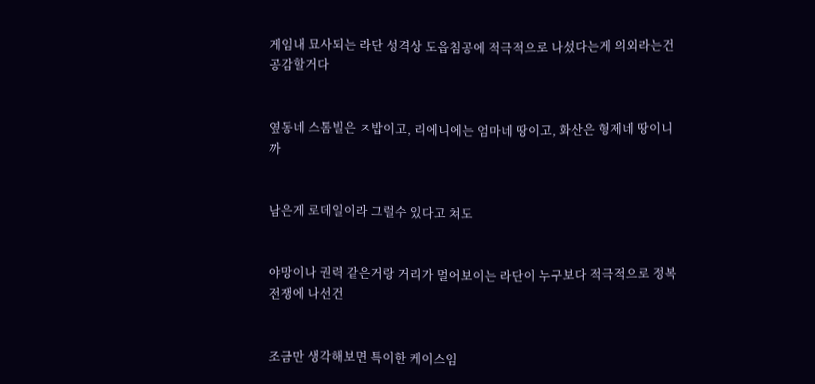게임내 묘사되는 라단 성격상 도읍침공에 적극적으로 나섰다는게 의외라는건 공감할거다


옆동네 스톰빌은 ㅈ밥이고, 리에니에는 엄마네 땅이고, 화산은 형제네 땅이니까


남은게 로데일이라 그럴수 있다고 쳐도


야망이나 권력 같은거랑 거리가 멀어보이는 라단이 누구보다 적극적으로 정복전쟁에 나선건


조금만 생각해보면 특이한 케이스임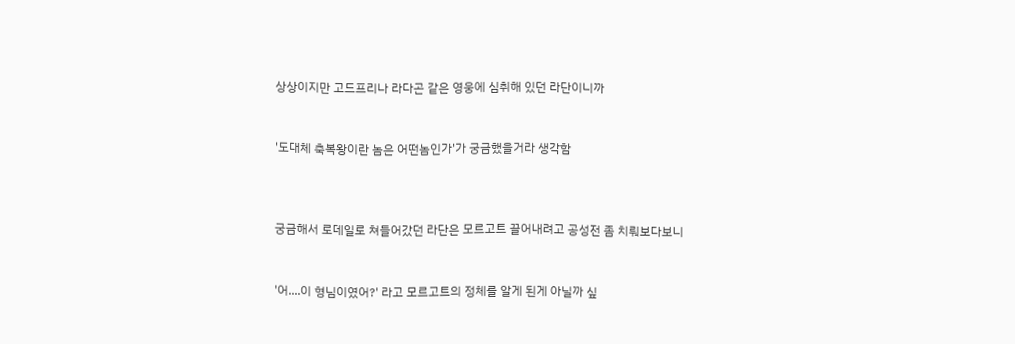상상이지만 고드프리나 라다곤 같은 영웅에 심취해 있던 라단이니까


'도대체 축복왕이란 놈은 어떤놈인가'가 궁금했을거라 생각함



궁금해서 로데일로 쳐들어갔던 라단은 모르고트 끌어내려고 공성전 좀 치뤄보다보니


'어....이 형님이였어?' 라고 모르고트의 정체를 알게 된게 아닐까 싶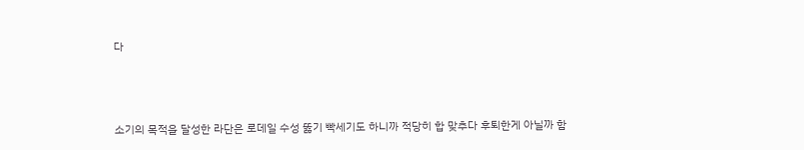다



소기의 목적을 달성한 라단은 로데일 수성 뚫기 빡세기도 하니까 적당히 합 맞추다 후퇴한게 아닐까 함